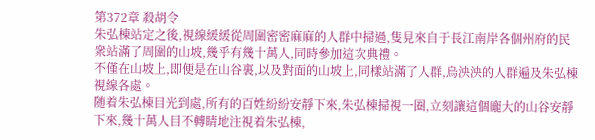第372章 殺胡令
朱弘棟站定之後,視線緩緩從周圍密密麻麻的人群中掃過,隻見來自于長江南岸各個州府的民衆站滿了周圍的山坡,幾乎有幾十萬人,同時參加這次典禮。
不僅在山坡上,即便是在山谷裏,以及對面的山坡上,同樣站滿了人群,烏泱泱的人群遍及朱弘棟視線各處。
随着朱弘棟目光到處,所有的百姓紛紛安靜下來,朱弘棟掃視一圈,立刻讓這個龐大的山谷安靜下來,幾十萬人目不轉睛地注視着朱弘棟,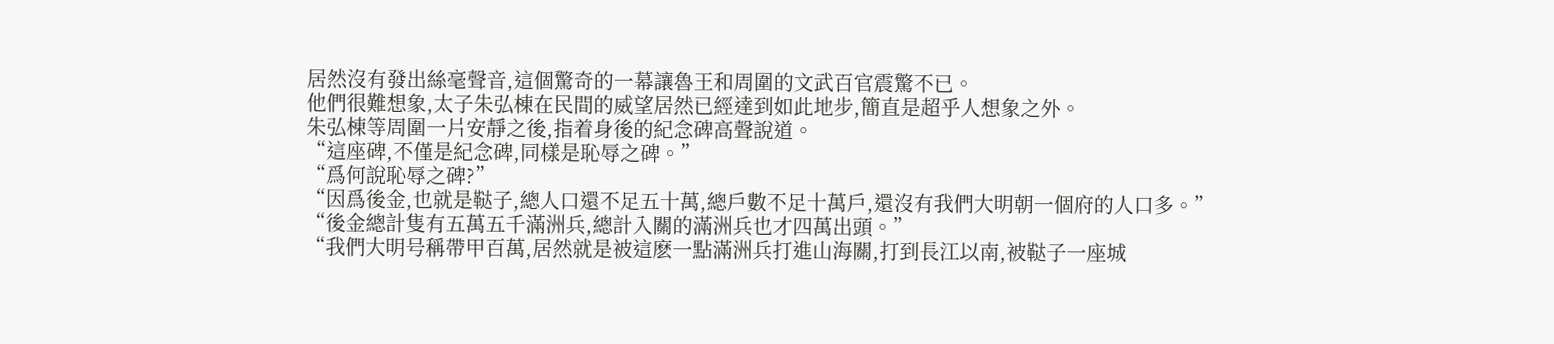居然沒有發出絲毫聲音,這個驚奇的一幕讓魯王和周圍的文武百官震驚不已。
他們很難想象,太子朱弘棟在民間的威望居然已經達到如此地步,簡直是超乎人想象之外。
朱弘棟等周圍一片安靜之後,指着身後的紀念碑高聲說道。
“這座碑,不僅是紀念碑,同樣是恥辱之碑。”
“爲何說恥辱之碑?”
“因爲後金,也就是鞑子,總人口還不足五十萬,總戶數不足十萬戶,還沒有我們大明朝一個府的人口多。”
“後金總計隻有五萬五千滿洲兵,總計入關的滿洲兵也才四萬出頭。”
“我們大明号稱帶甲百萬,居然就是被這麽一點滿洲兵打進山海關,打到長江以南,被鞑子一座城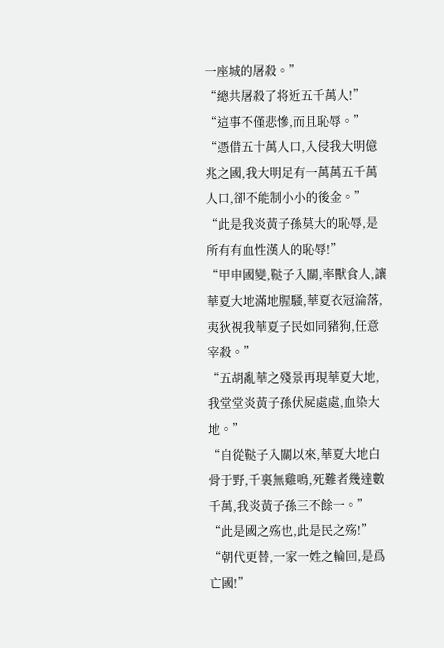一座城的屠殺。”
“總共屠殺了将近五千萬人!”
“這事不僅悲慘,而且恥辱。”
“憑借五十萬人口,入侵我大明億兆之國,我大明足有一萬萬五千萬人口,卻不能制小小的後金。”
“此是我炎黃子孫莫大的恥辱,是所有有血性漢人的恥辱!”
“甲申國變,鞑子入關,率獸食人,讓華夏大地滿地腥騷,華夏衣冠淪落,夷狄視我華夏子民如同豬狗,任意宰殺。”
“五胡亂華之殘景再現華夏大地,我堂堂炎黃子孫伏屍處處,血染大地。”
“自從鞑子入關以來,華夏大地白骨于野,千裏無雞鳴,死難者幾達數千萬,我炎黃子孫三不餘一。”
“此是國之殇也,此是民之殇!”
“朝代更替,一家一姓之輪回,是爲亡國!”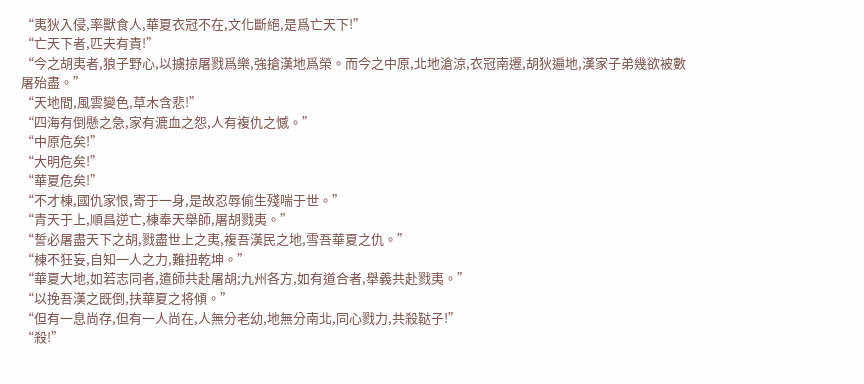“夷狄入侵,率獸食人,華夏衣冠不在,文化斷絕,是爲亡天下!”
“亡天下者,匹夫有責!”
“今之胡夷者,狼子野心,以擄掠屠戮爲樂,強搶漢地爲榮。而今之中原,北地滄涼,衣冠南遷,胡狄遍地,漢家子弟幾欲被數屠殆盡。”
“天地間,風雲變色,草木含悲!”
“四海有倒懸之急,家有漉血之怨,人有複仇之憾。”
“中原危矣!”
“大明危矣!”
“華夏危矣!”
“不才棟,國仇家恨,寄于一身,是故忍辱偷生殘喘于世。”
“青天于上,順昌逆亡,棟奉天舉師,屠胡戮夷。”
“誓必屠盡天下之胡,戮盡世上之夷,複吾漢民之地,雪吾華夏之仇。”
“棟不狂妄,自知一人之力,難扭乾坤。”
“華夏大地,如若志同者,遣師共赴屠胡;九州各方,如有道合者,舉義共赴戮夷。”
“以挽吾漢之既倒,扶華夏之将傾。”
“但有一息尚存,但有一人尚在,人無分老幼,地無分南北,同心戮力,共殺鞑子!”
“殺!”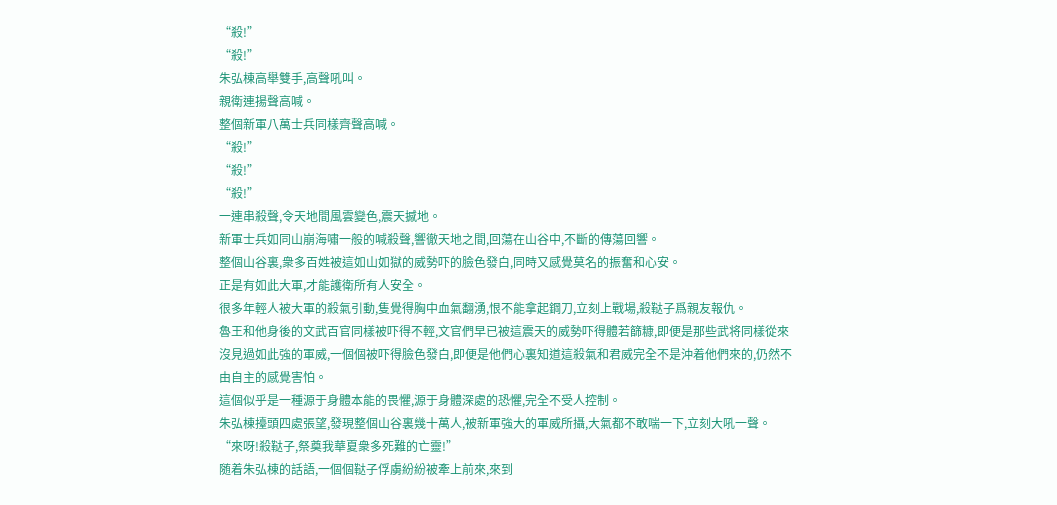“殺!”
“殺!”
朱弘棟高舉雙手,高聲吼叫。
親衛連揚聲高喊。
整個新軍八萬士兵同樣齊聲高喊。
“殺!”
“殺!”
“殺!”
一連串殺聲,令天地間風雲變色,震天撼地。
新軍士兵如同山崩海嘯一般的喊殺聲,響徹天地之間,回蕩在山谷中,不斷的傳蕩回響。
整個山谷裏,衆多百姓被這如山如獄的威勢吓的臉色發白,同時又感覺莫名的振奮和心安。
正是有如此大軍,才能護衛所有人安全。
很多年輕人被大軍的殺氣引動,隻覺得胸中血氣翻湧,恨不能拿起鋼刀,立刻上戰場,殺鞑子爲親友報仇。
魯王和他身後的文武百官同樣被吓得不輕,文官們早已被這震天的威勢吓得體若篩糠,即便是那些武将同樣從來沒見過如此強的軍威,一個個被吓得臉色發白,即便是他們心裏知道這殺氣和君威完全不是沖着他們來的,仍然不由自主的感覺害怕。
這個似乎是一種源于身體本能的畏懼,源于身體深處的恐懼,完全不受人控制。
朱弘棟擡頭四處張望,發現整個山谷裏幾十萬人,被新軍強大的軍威所攝,大氣都不敢喘一下,立刻大吼一聲。
“來呀!殺鞑子,祭奠我華夏衆多死難的亡靈!”
随着朱弘棟的話語,一個個鞑子俘虜紛紛被牽上前來,來到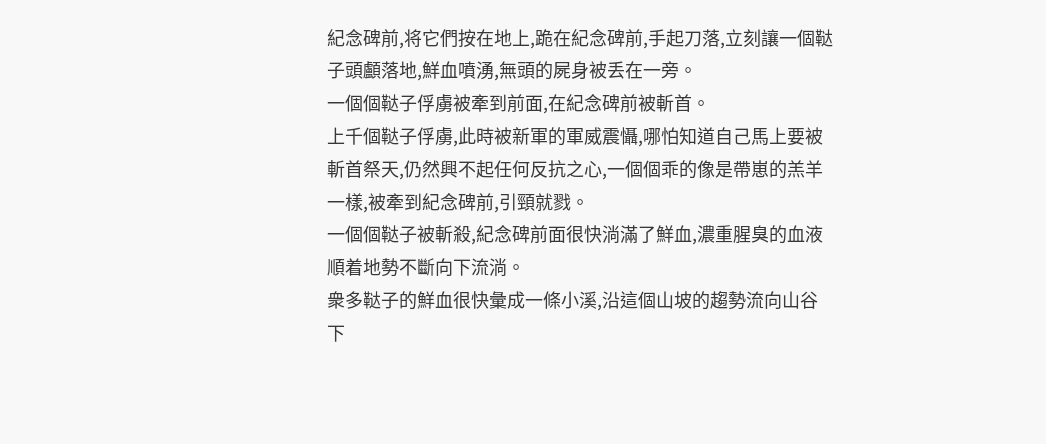紀念碑前,将它們按在地上,跪在紀念碑前,手起刀落,立刻讓一個鞑子頭顱落地,鮮血噴湧,無頭的屍身被丢在一旁。
一個個鞑子俘虜被牽到前面,在紀念碑前被斬首。
上千個鞑子俘虜,此時被新軍的軍威震懾,哪怕知道自己馬上要被斬首祭天,仍然興不起任何反抗之心,一個個乖的像是帶崽的羔羊一樣,被牽到紀念碑前,引頸就戮。
一個個鞑子被斬殺,紀念碑前面很快淌滿了鮮血,濃重腥臭的血液順着地勢不斷向下流淌。
衆多鞑子的鮮血很快彙成一條小溪,沿這個山坡的趨勢流向山谷下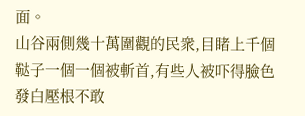面。
山谷兩側幾十萬圍觀的民衆,目睹上千個鞑子一個一個被斬首,有些人被吓得臉色發白壓根不敢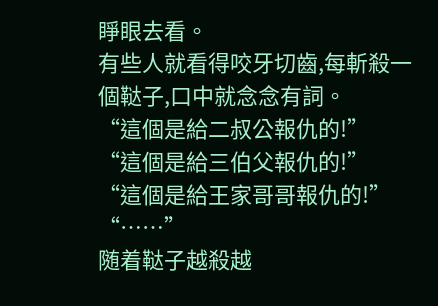睜眼去看。
有些人就看得咬牙切齒,每斬殺一個鞑子,口中就念念有詞。
“這個是給二叔公報仇的!”
“這個是給三伯父報仇的!”
“這個是給王家哥哥報仇的!”
“……”
随着鞑子越殺越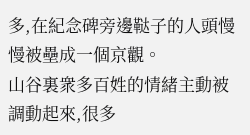多,在紀念碑旁邊鞑子的人頭慢慢被壘成一個京觀。
山谷裏衆多百姓的情緒主動被調動起來,很多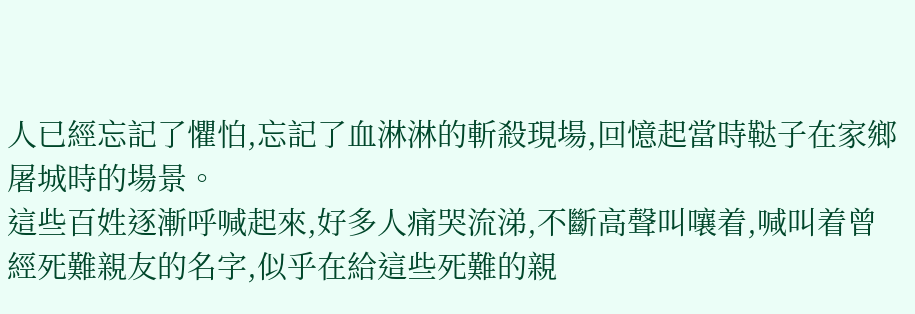人已經忘記了懼怕,忘記了血淋淋的斬殺現場,回憶起當時鞑子在家鄉屠城時的場景。
這些百姓逐漸呼喊起來,好多人痛哭流涕,不斷高聲叫嚷着,喊叫着曾經死難親友的名字,似乎在給這些死難的親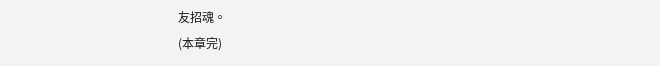友招魂。
(本章完)